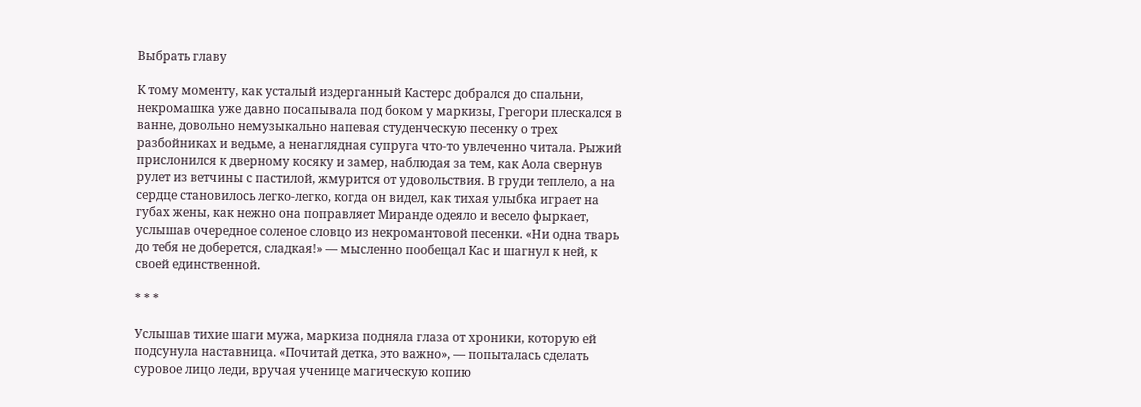Выбрать главу

К тому моменту, как усталый издерганный Кастерс добрался до спальни, некромашка уже давно посапывала под боком у маркизы, Грегори плескался в ванне, довольно немузыкально напевая студенческую песенку о трех разбойниках и ведьме, а ненаглядная супруга что-то увлеченно читала. Рыжий прислонился к дверному косяку и замер, наблюдая за тем, как Аола свернув рулет из ветчины с пастилой, жмурится от удовольствия. В груди теплело, а на сердце становилось легко-легко, когда он видел, как тихая улыбка играет на губах жены, как нежно она поправляет Миранде одеяло и весело фыркает, услышав очередное соленое словцо из некромантовой песенки. «Ни одна тварь до тебя не доберется, сладкая!» — мысленно пообещал Кас и шагнул к ней, к своей единственной.

* * *

Услышав тихие шаги мужа, маркиза подняла глаза от хроники, которую ей подсунула наставница. «Почитай детка, это важно», — попыталась сделать суровое лицо леди, вручая ученице магическую копию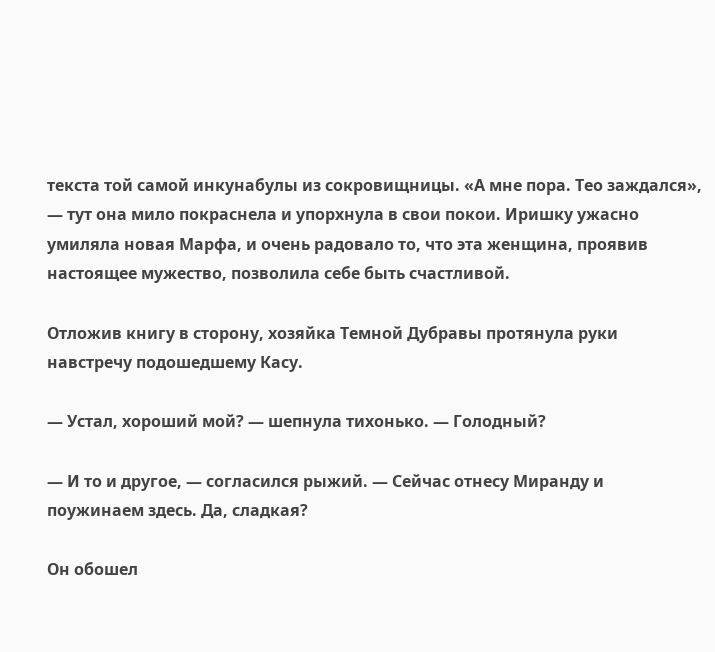текста той самой инкунабулы из сокровищницы. «А мне пора. Тео заждался», — тут она мило покраснела и упорхнула в свои покои. Иришку ужасно умиляла новая Марфа, и очень радовало то, что эта женщина, проявив настоящее мужество, позволила себе быть счастливой.

Отложив книгу в сторону, хозяйка Темной Дубравы протянула руки навстречу подошедшему Касу.

— Устал, хороший мой? — шепнула тихонько. — Голодный?

— И то и другое, — согласился рыжий. — Сейчас отнесу Миранду и поужинаем здесь. Да, сладкая?

Он обошел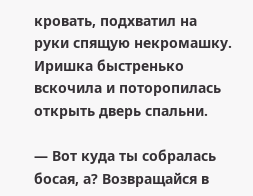кровать, подхватил на руки спящую некромашку. Иришка быстренько вскочила и поторопилась открыть дверь спальни.

— Вот куда ты собралась босая, а? Возвращайся в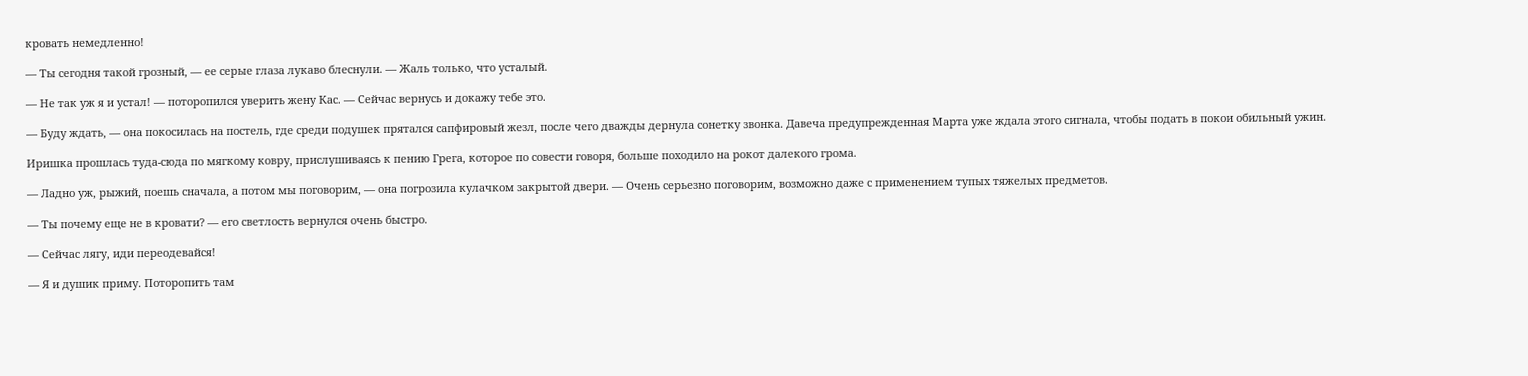кровать немедленно!

— Ты сегодня такой грозный, — ее серые глаза лукаво блеснули. — Жаль только, что усталый.

— Не так уж я и устал! — поторопился уверить жену Кас. — Сейчас вернусь и докажу тебе это.

— Буду ждать, — она покосилась на постель, где среди подушек прятался сапфировый жезл, после чего дважды дернула сонетку звонка. Давеча предупрежденная Марта уже ждала этого сигнала, чтобы подать в покои обильный ужин.

Иришка прошлась туда-сюда по мягкому ковру, прислушиваясь к пению Грега, которое по совести говоря, больше походило на рокот далекого грома.

— Ладно уж, рыжий, поешь сначала, а потом мы поговорим, — она погрозила кулачком закрытой двери. — Очень серьезно поговорим, возможно даже с применением тупых тяжелых предметов.

— Ты почему еще не в кровати? — его светлость вернулся очень быстро.

— Сейчас лягу, иди переодевайся!

— Я и душик приму. Поторопить там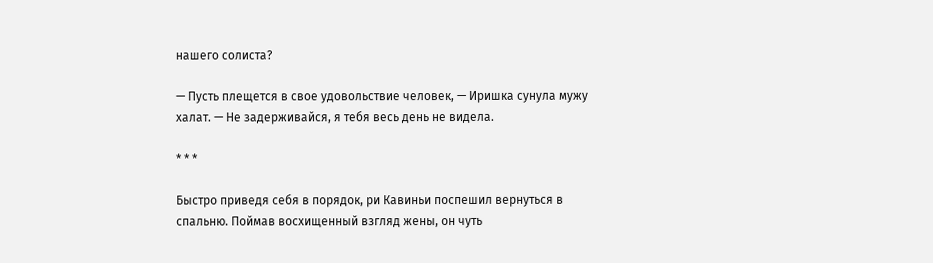нашего солиста?

— Пусть плещется в свое удовольствие человек, — Иришка сунула мужу халат. — Не задерживайся, я тебя весь день не видела.

* * *

Быстро приведя себя в порядок, ри Кавиньи поспешил вернуться в спальню. Поймав восхищенный взгляд жены, он чуть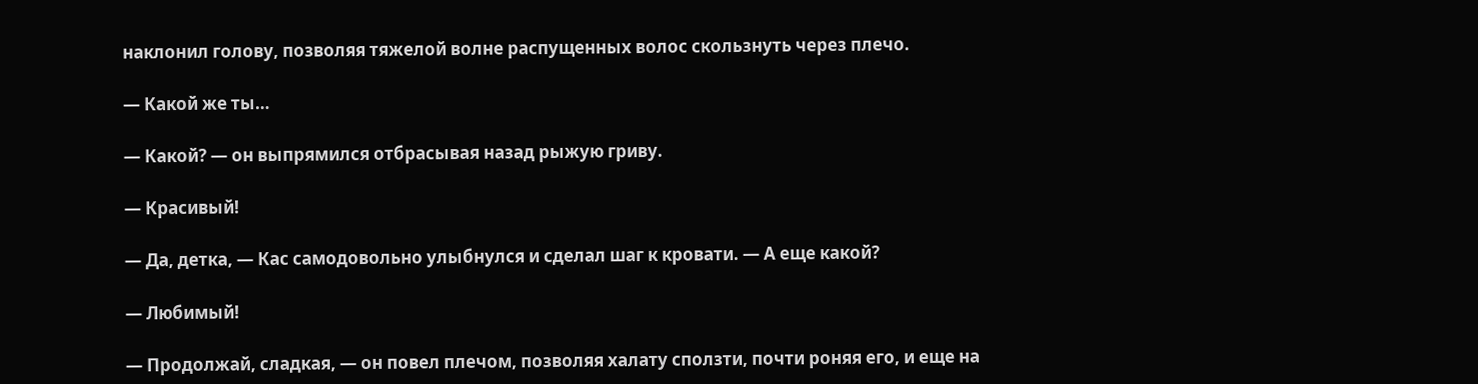наклонил голову, позволяя тяжелой волне распущенных волос скользнуть через плечо.

— Какой же ты…

— Какой? — он выпрямился отбрасывая назад рыжую гриву.

— Красивый!

— Да, детка, — Кас самодовольно улыбнулся и сделал шаг к кровати. — А еще какой?

— Любимый!

— Продолжай, сладкая, — он повел плечом, позволяя халату сползти, почти роняя его, и еще на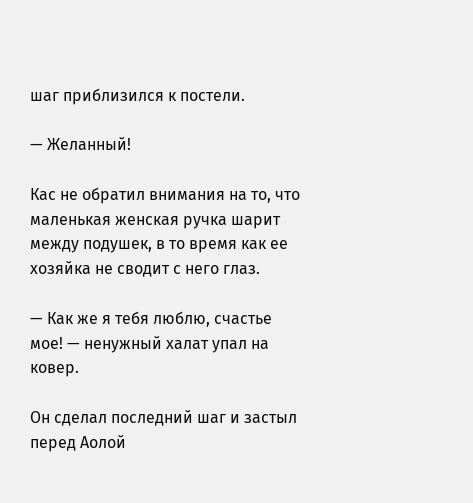шаг приблизился к постели.

— Желанный!

Кас не обратил внимания на то, что маленькая женская ручка шарит между подушек, в то время как ее хозяйка не сводит с него глаз.

— Как же я тебя люблю, счастье мое! — ненужный халат упал на ковер.

Он сделал последний шаг и застыл перед Аолой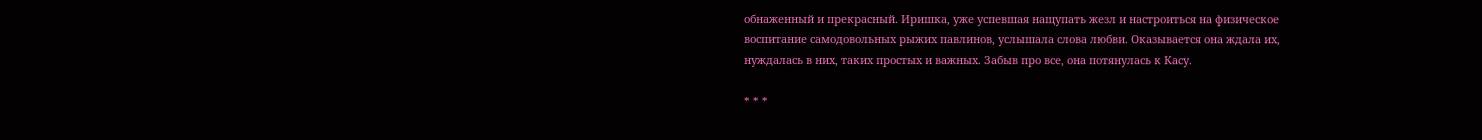обнаженный и прекрасный. Иришка, уже успевшая нащупать жезл и настроиться на физическое воспитание самодовольных рыжих павлинов, услышала слова любви. Оказывается она ждала их, нуждалась в них, таких простых и важных. Забыв про все, она потянулась к Касу.

* * *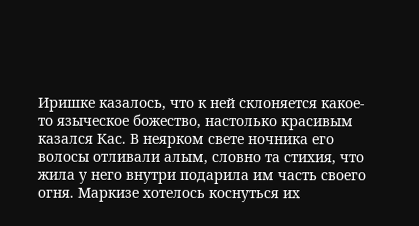Иришке казалось, что к ней склоняется какое-то языческое божество, настолько красивым казался Кас. В неярком свете ночника его волосы отливали алым, словно та стихия, что жила у него внутри подарила им часть своего огня. Маркизе хотелось коснуться их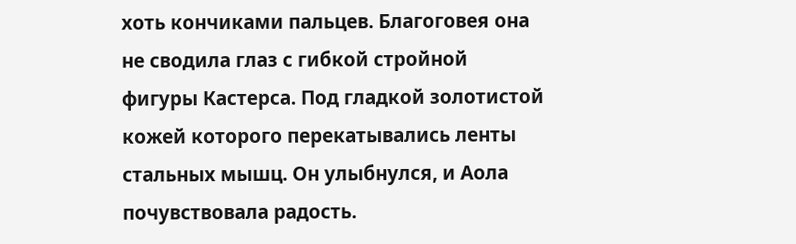хоть кончиками пальцев. Благоговея она не сводила глаз с гибкой стройной фигуры Кастерса. Под гладкой золотистой кожей которого перекатывались ленты стальных мышц. Он улыбнулся, и Аола почувствовала радость.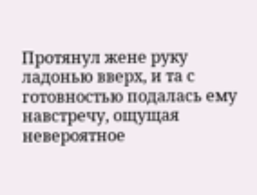Протянул жене руку ладонью вверх, и та с готовностью подалась ему навстречу, ощущая невероятное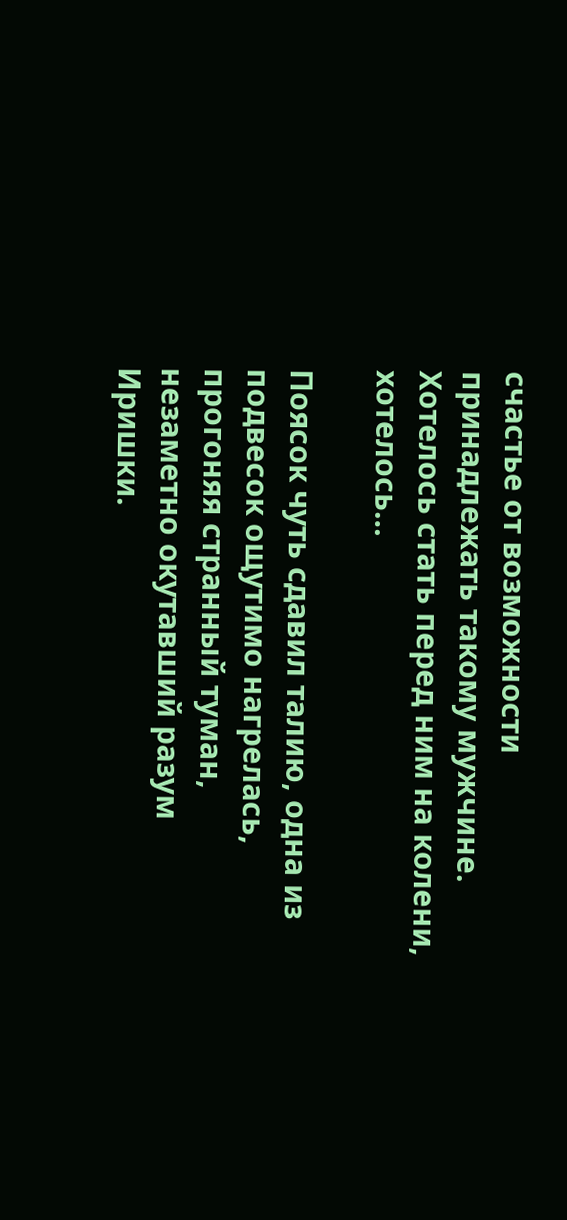счастье от возможности принадлежать такому мужчине. Хотелось стать перед ним на колени, хотелось…

Поясок чуть сдавил талию, одна из подвесок ощутимо нагрелась, прогоняя странный туман, незаметно окутавший разум Иришки.